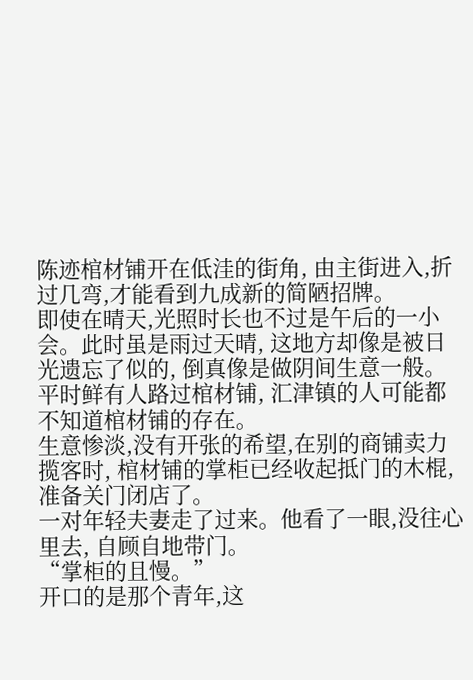陈迹棺材铺开在低洼的街角, 由主街进入,折过几弯,才能看到九成新的简陋招牌。
即使在晴天,光照时长也不过是午后的一小会。此时虽是雨过天晴, 这地方却像是被日光遗忘了似的, 倒真像是做阴间生意一般。
平时鲜有人路过棺材铺, 汇津镇的人可能都不知道棺材铺的存在。
生意惨淡,没有开张的希望,在别的商铺卖力揽客时, 棺材铺的掌柜已经收起抵门的木棍,准备关门闭店了。
一对年轻夫妻走了过来。他看了一眼,没往心里去, 自顾自地带门。
“掌柜的且慢。”
开口的是那个青年,这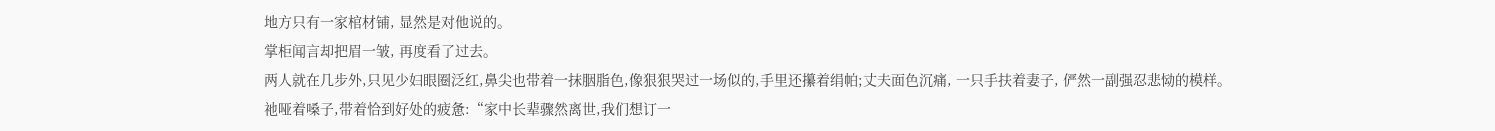地方只有一家棺材铺, 显然是对他说的。
掌柜闻言却把眉一皱, 再度看了过去。
两人就在几步外,只见少妇眼圈泛红,鼻尖也带着一抹胭脂色,像狠狠哭过一场似的,手里还攥着绢帕;丈夫面色沉痛, 一只手扶着妻子, 俨然一副强忍悲恸的模样。
祂哑着嗓子,带着恰到好处的疲惫:“家中长辈骤然离世,我们想订一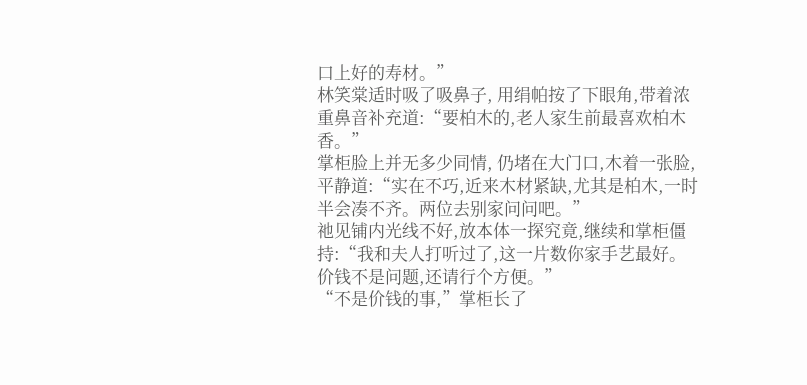口上好的寿材。”
林笑棠适时吸了吸鼻子, 用绢帕按了下眼角,带着浓重鼻音补充道:“要柏木的,老人家生前最喜欢柏木香。”
掌柜脸上并无多少同情, 仍堵在大门口,木着一张脸,平静道:“实在不巧,近来木材紧缺,尤其是柏木,一时半会凑不齐。两位去别家问问吧。”
祂见铺内光线不好,放本体一探究竟,继续和掌柜僵持:“我和夫人打听过了,这一片数你家手艺最好。价钱不是问题,还请行个方便。”
“不是价钱的事,”掌柜长了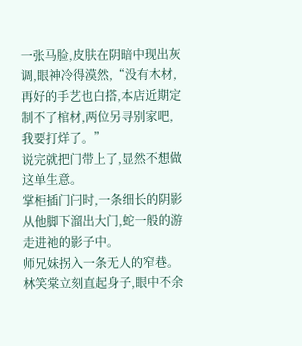一张马脸,皮肤在阴暗中现出灰调,眼神冷得漠然,“没有木材,再好的手艺也白搭,本店近期定制不了棺材,两位另寻别家吧,我要打烊了。”
说完就把门带上了,显然不想做这单生意。
掌柜插门闩时,一条细长的阴影从他脚下溜出大门,蛇一般的游走进祂的影子中。
师兄妹拐入一条无人的窄巷。林笑棠立刻直起身子,眼中不余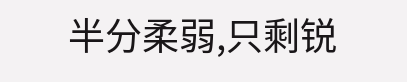半分柔弱,只剩锐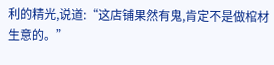利的精光,说道:“这店铺果然有鬼,肯定不是做棺材生意的。”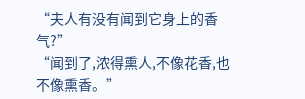“夫人有没有闻到它身上的香气?”
“闻到了,浓得熏人,不像花香,也不像熏香。”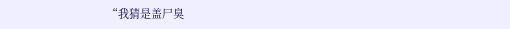“我猜是盖尸臭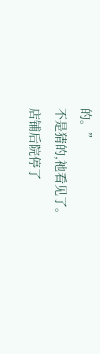的。”
不是猜的,祂看见了。
店铺后院停了